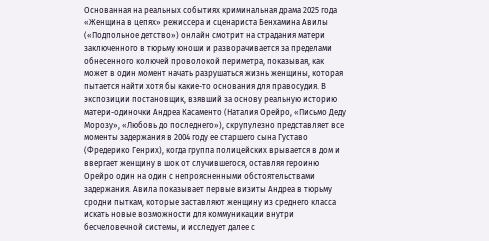Основанная на реальных событиях криминальная драма 2025 года «Женщина в цепях» режиссера и сценариста Бенхамина Авилы («Подпольное детство») онлайн смотрит на страдания матери заключенного в тюрьму юноши и разворачивается за пределами обнесенного колючей проволокой периметра, показывая, как может в один момент начать разрушаться жизнь женщины, которая пытается найти хотя бы какие-то основания для правосудия. В экспозиции постановщик, взявший за основу реальную историю матери-одиночки Андреа Касаменто (Наталия Орейро, «Письмо Деду Морозу», «Любовь до последнего»), скрупулезно представляет все моменты задержания в 2004 году ее старшего сына Густаво (Фредерико Генрих), когда группа полицейских врывается в дом и ввергает женщину в шок от случившегося, оставляя героиню Орейро один на один с непроясненными обстоятельствами задержания. Авила показывает первые визиты Андреа в тюрьму сродни пыткам, которые заставляют женщину из среднего класса искать новые возможности для коммуникации внутри бесчеловечной системы, и исследует далее с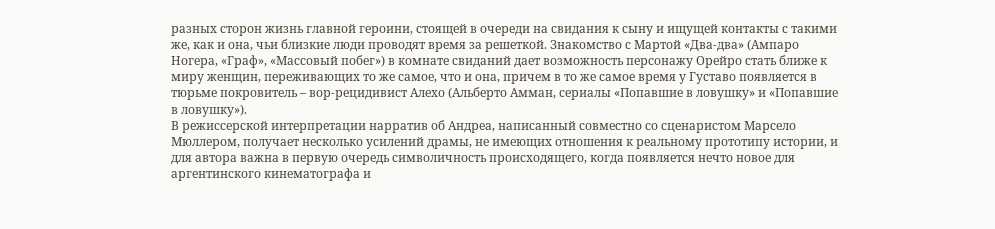разных сторон жизнь главной героини, стоящей в очереди на свидания к сыну и ищущей контакты с такими же, как и она, чьи близкие люди проводят время за решеткой. Знакомство с Мартой «Два-два» (Ампаро Ногера, «Граф», «Массовый побег») в комнате свиданий дает возможность персонажу Орейро стать ближе к миру женщин, переживающих то же самое, что и она, причем в то же самое время у Густаво появляется в тюрьме покровитель – вор-рецидивист Алехо (Альберто Амман, сериалы «Попавшие в ловушку» и «Попавшие в ловушку»).
В режиссерской интерпретации нарратив об Андреа, написанный совместно со сценаристом Марсело Мюллером, получает несколько усилений драмы, не имеющих отношения к реальному прототипу истории, и для автора важна в первую очередь символичность происходящего, когда появляется нечто новое для аргентинского кинематографа и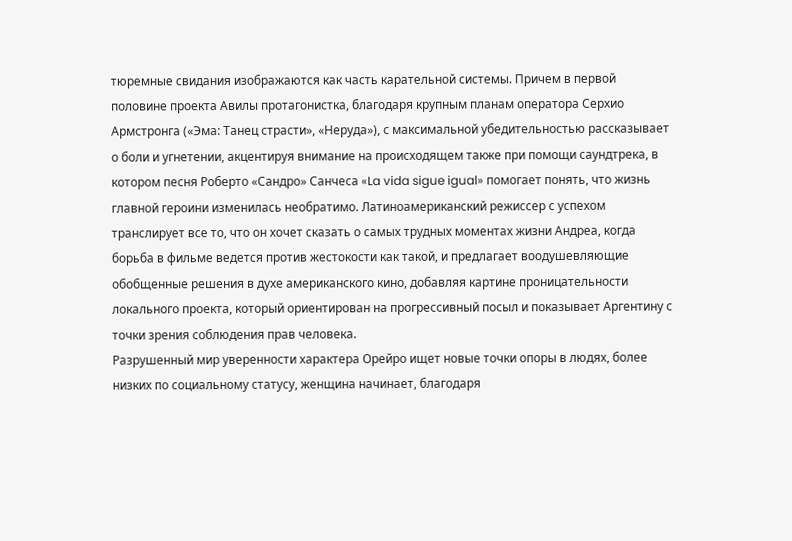тюремные свидания изображаются как часть карательной системы. Причем в первой половине проекта Авилы протагонистка, благодаря крупным планам оператора Серхио Армстронга («Эма: Танец страсти», «Неруда»), с максимальной убедительностью рассказывает о боли и угнетении, акцентируя внимание на происходящем также при помощи саундтрека, в котором песня Роберто «Сандро» Санчеса «La vida sigue igual» помогает понять, что жизнь главной героини изменилась необратимо. Латиноамериканский режиссер с успехом транслирует все то, что он хочет сказать о самых трудных моментах жизни Андреа, когда борьба в фильме ведется против жестокости как такой, и предлагает воодушевляющие обобщенные решения в духе американского кино, добавляя картине проницательности локального проекта, который ориентирован на прогрессивный посыл и показывает Аргентину с точки зрения соблюдения прав человека.
Разрушенный мир уверенности характера Орейро ищет новые точки опоры в людях, более низких по социальному статусу, женщина начинает, благодаря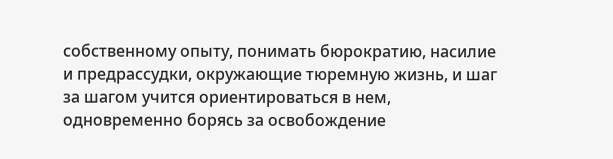собственному опыту, понимать бюрократию, насилие и предрассудки, окружающие тюремную жизнь, и шаг за шагом учится ориентироваться в нем, одновременно борясь за освобождение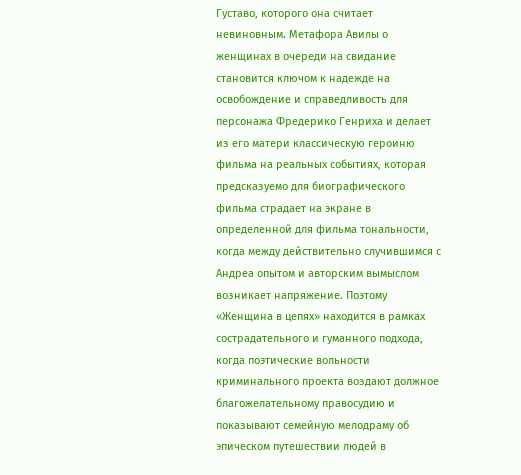Густаво, которого она считает невиновным. Метафора Авилы о женщинах в очереди на свидание становится ключом к надежде на освобождение и справедливость для персонажа Фредерико Генриха и делает из его матери классическую героиню фильма на реальных событиях, которая предсказуемо для биографического фильма страдает на экране в определенной для фильма тональности, когда между действительно случившимся с Андреа опытом и авторским вымыслом возникает напряжение. Поэтому «Женщина в цепях» находится в рамках сострадательного и гуманного подхода, когда поэтические вольности криминального проекта воздают должное благожелательному правосудию и показывают семейную мелодраму об эпическом путешествии людей в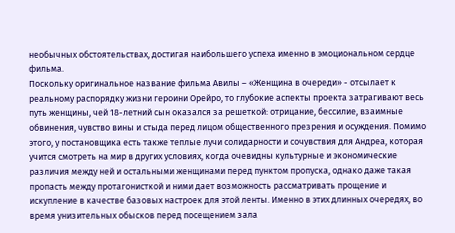необычных обстоятельствах, достигая наибольшего успеха именно в эмоциональном сердце фильма.
Поскольку оригинальное название фильма Авилы – «Женщина в очереди» - отсылает к реальному распорядку жизни героини Орейро, то глубокие аспекты проекта затрагивают весь путь женщины, чей 18-летний сын оказался за решеткой: отрицание, бессилие, взаимные обвинения, чувство вины и стыда перед лицом общественного презрения и осуждения. Помимо этого, у постановщика есть также теплые лучи солидарности и сочувствия для Андреа, которая учится смотреть на мир в других условиях, когда очевидны культурные и экономические различия между ней и остальными женщинами перед пунктом пропуска, однако даже такая пропасть между протагонисткой и ними дает возможность рассматривать прощение и искупление в качестве базовых настроек для этой ленты. Именно в этих длинных очередях, во время унизительных обысков перед посещением зала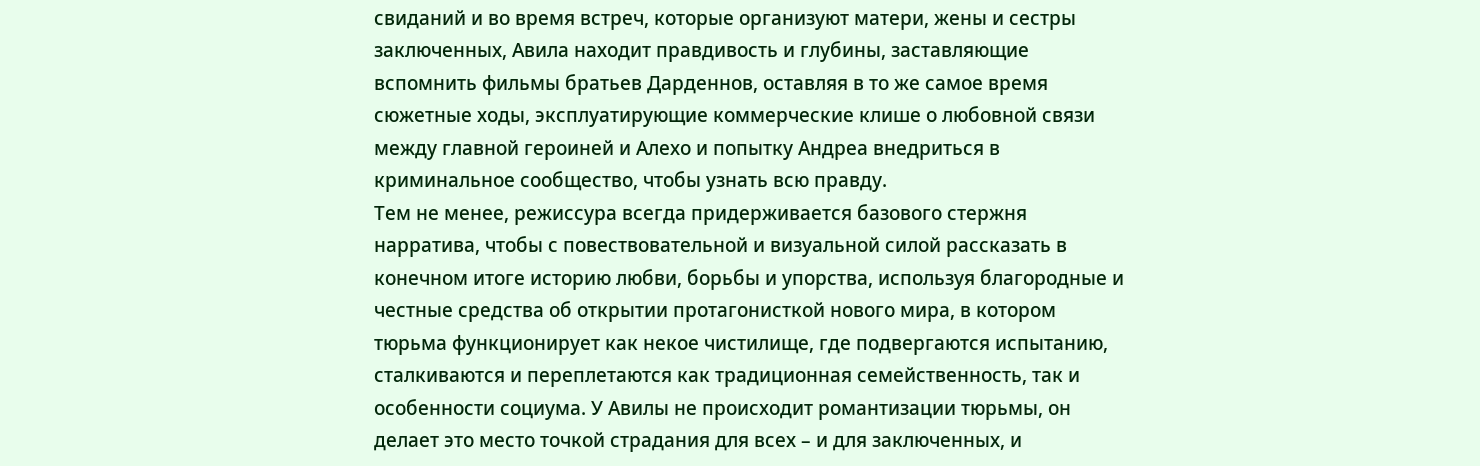свиданий и во время встреч, которые организуют матери, жены и сестры заключенных, Авила находит правдивость и глубины, заставляющие вспомнить фильмы братьев Дарденнов, оставляя в то же самое время сюжетные ходы, эксплуатирующие коммерческие клише о любовной связи между главной героиней и Алехо и попытку Андреа внедриться в криминальное сообщество, чтобы узнать всю правду.
Тем не менее, режиссура всегда придерживается базового стержня нарратива, чтобы с повествовательной и визуальной силой рассказать в конечном итоге историю любви, борьбы и упорства, используя благородные и честные средства об открытии протагонисткой нового мира, в котором тюрьма функционирует как некое чистилище, где подвергаются испытанию, сталкиваются и переплетаются как традиционная семейственность, так и особенности социума. У Авилы не происходит романтизации тюрьмы, он делает это место точкой страдания для всех – и для заключенных, и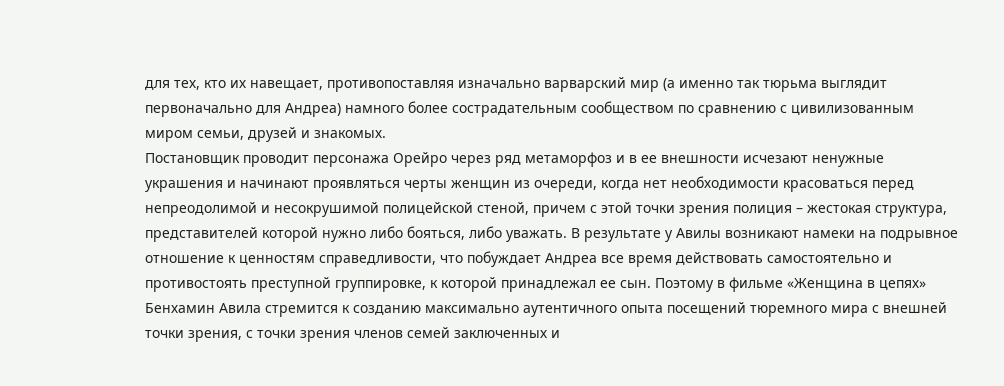для тех, кто их навещает, противопоставляя изначально варварский мир (а именно так тюрьма выглядит первоначально для Андреа) намного более сострадательным сообществом по сравнению с цивилизованным миром семьи, друзей и знакомых.
Постановщик проводит персонажа Орейро через ряд метаморфоз и в ее внешности исчезают ненужные украшения и начинают проявляться черты женщин из очереди, когда нет необходимости красоваться перед непреодолимой и несокрушимой полицейской стеной, причем с этой точки зрения полиция – жестокая структура, представителей которой нужно либо бояться, либо уважать. В результате у Авилы возникают намеки на подрывное отношение к ценностям справедливости, что побуждает Андреа все время действовать самостоятельно и противостоять преступной группировке, к которой принадлежал ее сын. Поэтому в фильме «Женщина в цепях» Бенхамин Авила стремится к созданию максимально аутентичного опыта посещений тюремного мира с внешней точки зрения, с точки зрения членов семей заключенных и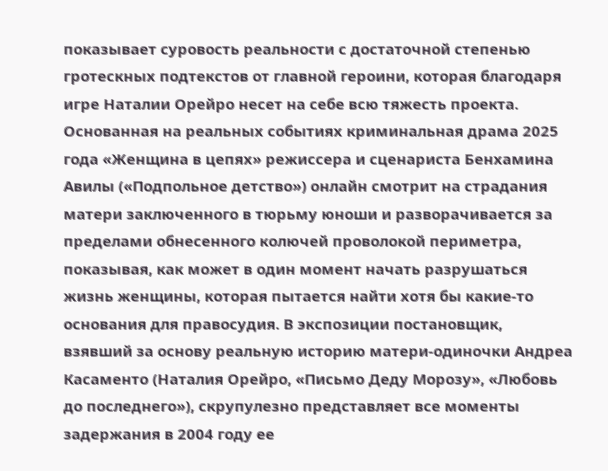показывает суровость реальности с достаточной степенью гротескных подтекстов от главной героини, которая благодаря игре Наталии Орейро несет на себе всю тяжесть проекта.
Основанная на реальных событиях криминальная драма 2025 года «Женщина в цепях» режиссера и сценариста Бенхамина Авилы («Подпольное детство») онлайн смотрит на страдания матери заключенного в тюрьму юноши и разворачивается за пределами обнесенного колючей проволокой периметра, показывая, как может в один момент начать разрушаться жизнь женщины, которая пытается найти хотя бы какие-то основания для правосудия. В экспозиции постановщик, взявший за основу реальную историю матери-одиночки Андреа Касаменто (Наталия Орейро, «Письмо Деду Морозу», «Любовь до последнего»), скрупулезно представляет все моменты задержания в 2004 году ее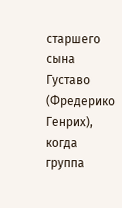старшего сына Густаво (Фредерико Генрих), когда группа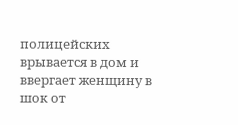полицейских врывается в дом и ввергает женщину в шок от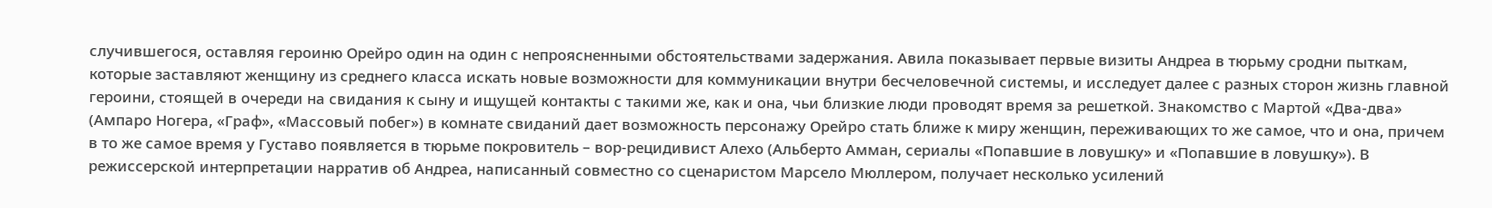случившегося, оставляя героиню Орейро один на один с непроясненными обстоятельствами задержания. Авила показывает первые визиты Андреа в тюрьму сродни пыткам, которые заставляют женщину из среднего класса искать новые возможности для коммуникации внутри бесчеловечной системы, и исследует далее с разных сторон жизнь главной героини, стоящей в очереди на свидания к сыну и ищущей контакты с такими же, как и она, чьи близкие люди проводят время за решеткой. Знакомство с Мартой «Два-два» (Ампаро Ногера, «Граф», «Массовый побег») в комнате свиданий дает возможность персонажу Орейро стать ближе к миру женщин, переживающих то же самое, что и она, причем в то же самое время у Густаво появляется в тюрьме покровитель – вор-рецидивист Алехо (Альберто Амман, сериалы «Попавшие в ловушку» и «Попавшие в ловушку»). В режиссерской интерпретации нарратив об Андреа, написанный совместно со сценаристом Марсело Мюллером, получает несколько усилений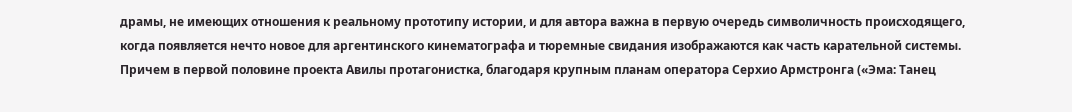драмы, не имеющих отношения к реальному прототипу истории, и для автора важна в первую очередь символичность происходящего, когда появляется нечто новое для аргентинского кинематографа и тюремные свидания изображаются как часть карательной системы. Причем в первой половине проекта Авилы протагонистка, благодаря крупным планам оператора Серхио Армстронга («Эма: Танец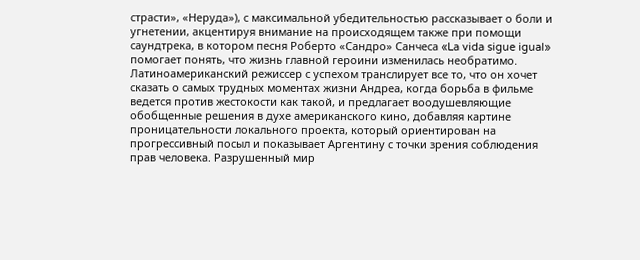страсти», «Неруда»), с максимальной убедительностью рассказывает о боли и угнетении, акцентируя внимание на происходящем также при помощи саундтрека, в котором песня Роберто «Сандро» Санчеса «La vida sigue igual» помогает понять, что жизнь главной героини изменилась необратимо. Латиноамериканский режиссер с успехом транслирует все то, что он хочет сказать о самых трудных моментах жизни Андреа, когда борьба в фильме ведется против жестокости как такой, и предлагает воодушевляющие обобщенные решения в духе американского кино, добавляя картине проницательности локального проекта, который ориентирован на прогрессивный посыл и показывает Аргентину с точки зрения соблюдения прав человека. Разрушенный мир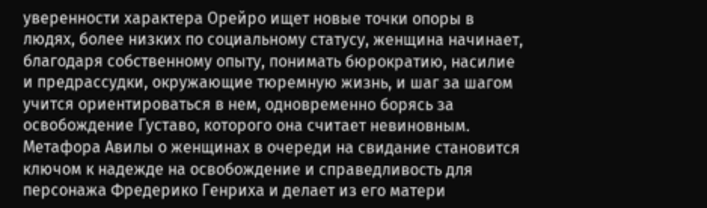уверенности характера Орейро ищет новые точки опоры в людях, более низких по социальному статусу, женщина начинает, благодаря собственному опыту, понимать бюрократию, насилие и предрассудки, окружающие тюремную жизнь, и шаг за шагом учится ориентироваться в нем, одновременно борясь за освобождение Густаво, которого она считает невиновным. Метафора Авилы о женщинах в очереди на свидание становится ключом к надежде на освобождение и справедливость для персонажа Фредерико Генриха и делает из его матери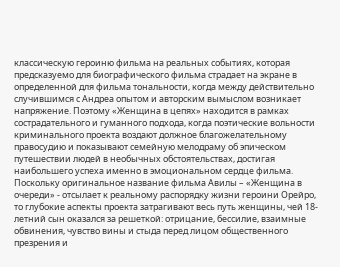классическую героиню фильма на реальных событиях, которая предсказуемо для биографического фильма страдает на экране в определенной для фильма тональности, когда между действительно случившимся с Андреа опытом и авторским вымыслом возникает напряжение. Поэтому «Женщина в цепях» находится в рамках сострадательного и гуманного подхода, когда поэтические вольности криминального проекта воздают должное благожелательному правосудию и показывают семейную мелодраму об эпическом путешествии людей в необычных обстоятельствах, достигая наибольшего успеха именно в эмоциональном сердце фильма. Поскольку оригинальное название фильма Авилы – «Женщина в очереди» - отсылает к реальному распорядку жизни героини Орейро, то глубокие аспекты проекта затрагивают весь путь женщины, чей 18-летний сын оказался за решеткой: отрицание, бессилие, взаимные обвинения, чувство вины и стыда перед лицом общественного презрения и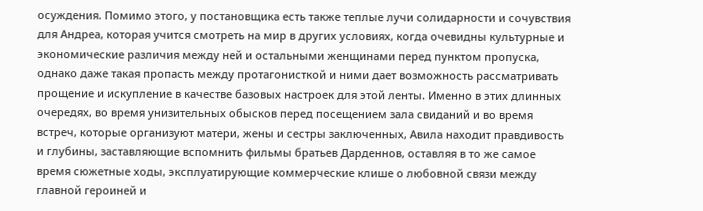осуждения. Помимо этого, у постановщика есть также теплые лучи солидарности и сочувствия для Андреа, которая учится смотреть на мир в других условиях, когда очевидны культурные и экономические различия между ней и остальными женщинами перед пунктом пропуска, однако даже такая пропасть между протагонисткой и ними дает возможность рассматривать прощение и искупление в качестве базовых настроек для этой ленты. Именно в этих длинных очередях, во время унизительных обысков перед посещением зала свиданий и во время встреч, которые организуют матери, жены и сестры заключенных, Авила находит правдивость и глубины, заставляющие вспомнить фильмы братьев Дарденнов, оставляя в то же самое время сюжетные ходы, эксплуатирующие коммерческие клише о любовной связи между главной героиней и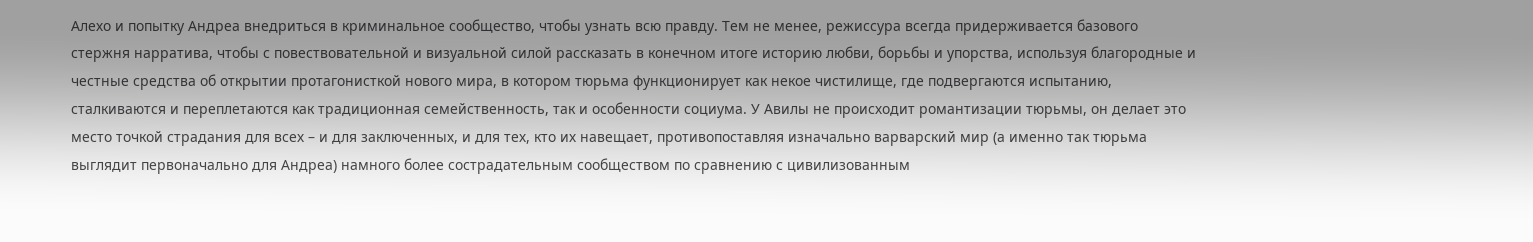Алехо и попытку Андреа внедриться в криминальное сообщество, чтобы узнать всю правду. Тем не менее, режиссура всегда придерживается базового стержня нарратива, чтобы с повествовательной и визуальной силой рассказать в конечном итоге историю любви, борьбы и упорства, используя благородные и честные средства об открытии протагонисткой нового мира, в котором тюрьма функционирует как некое чистилище, где подвергаются испытанию, сталкиваются и переплетаются как традиционная семейственность, так и особенности социума. У Авилы не происходит романтизации тюрьмы, он делает это место точкой страдания для всех – и для заключенных, и для тех, кто их навещает, противопоставляя изначально варварский мир (а именно так тюрьма выглядит первоначально для Андреа) намного более сострадательным сообществом по сравнению с цивилизованным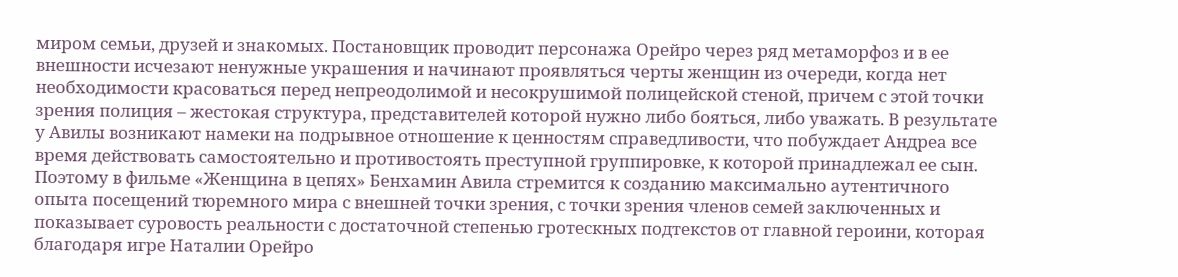миром семьи, друзей и знакомых. Постановщик проводит персонажа Орейро через ряд метаморфоз и в ее внешности исчезают ненужные украшения и начинают проявляться черты женщин из очереди, когда нет необходимости красоваться перед непреодолимой и несокрушимой полицейской стеной, причем с этой точки зрения полиция – жестокая структура, представителей которой нужно либо бояться, либо уважать. В результате у Авилы возникают намеки на подрывное отношение к ценностям справедливости, что побуждает Андреа все время действовать самостоятельно и противостоять преступной группировке, к которой принадлежал ее сын. Поэтому в фильме «Женщина в цепях» Бенхамин Авила стремится к созданию максимально аутентичного опыта посещений тюремного мира с внешней точки зрения, с точки зрения членов семей заключенных и показывает суровость реальности с достаточной степенью гротескных подтекстов от главной героини, которая благодаря игре Наталии Орейро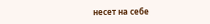несет на себе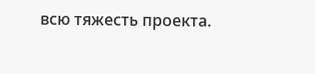всю тяжесть проекта.